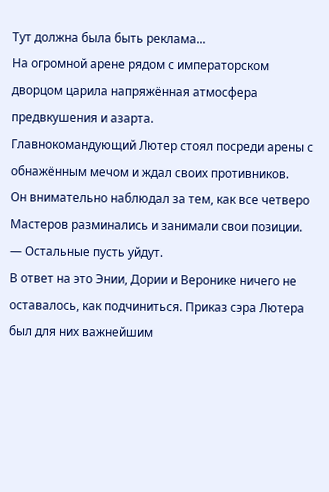Тут должна была быть реклама...
На огромной арене рядом с императорском дворцом царила напряжённая атмосфера предвкушения и азарта.
Главнокомандующий Лютер стоял посреди арены с обнажённым мечом и ждал своих противников.
Он внимательно наблюдал за тем, как все четверо Мастеров разминались и занимали свои позиции.
— Остальные пусть уйдут.
В ответ на это Энии, Дории и Веронике ничего не оставалось, как подчиниться. Приказ сэра Лютера был для них важнейшим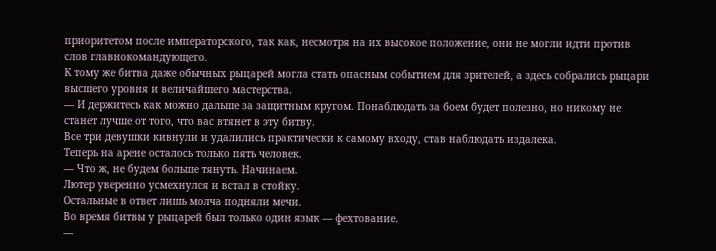приоритетом после императорского, так как, несмотря на их высокое положение, они не могли идти против слов главнокомандующего.
К тому же битва даже обычных рыцарей могла стать опасным событием для зрителей, а здесь собрались рыцари высшего уровня и величайшего мастерства.
— И держитесь как можно дальше за защитным кругом. Понаблюдать за боем будет полезно, но никому не станет лучше от того, что вас втянет в эту битву.
Все три девушки кивнули и удалились практически к самому входу, став наблюдать издалека.
Теперь на арене осталось только пять человек.
— Что ж, не будем больше тянуть. Начинаем.
Лютер уверенно усмехнулся и встал в стойку.
Остальные в ответ лишь молча подняли мечи.
Во время битвы у рыцарей был только один язык — фехтование.
—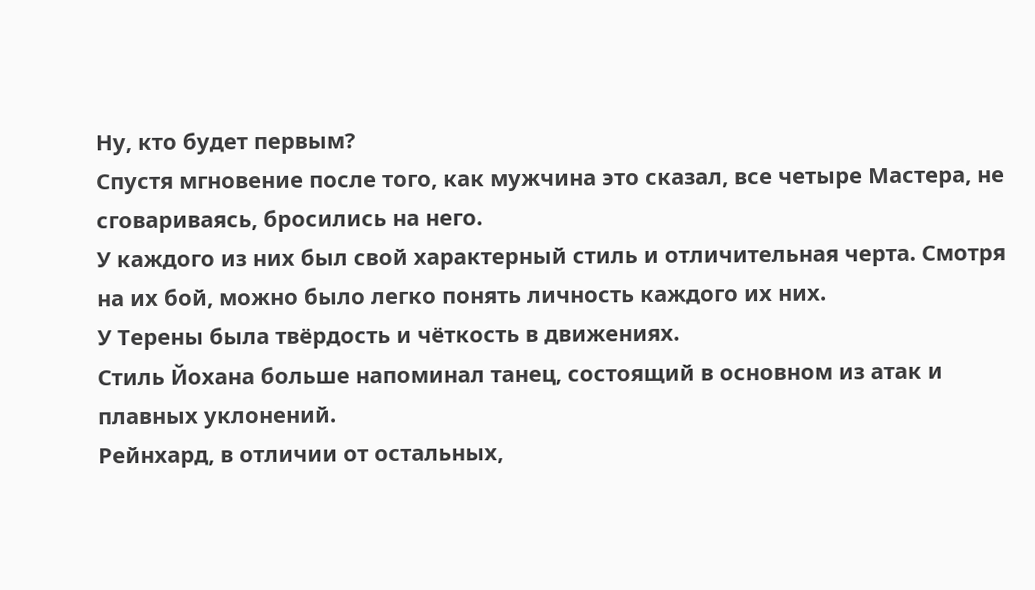Ну, кто будет первым?
Спустя мгновение после того, как мужчина это сказал, все четыре Мастера, не сговариваясь, бросились на него.
У каждого из них был свой характерный стиль и отличительная черта. Смотря на их бой, можно было легко понять личность каждого их них.
У Терены была твёрдость и чёткость в движениях.
Стиль Йохана больше напоминал танец, состоящий в основном из атак и плавных уклонений.
Рейнхард, в отличии от остальных,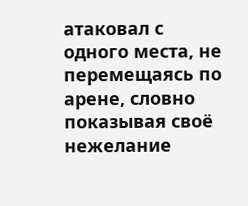атаковал с одного места, не перемещаясь по арене, словно показывая своё нежелание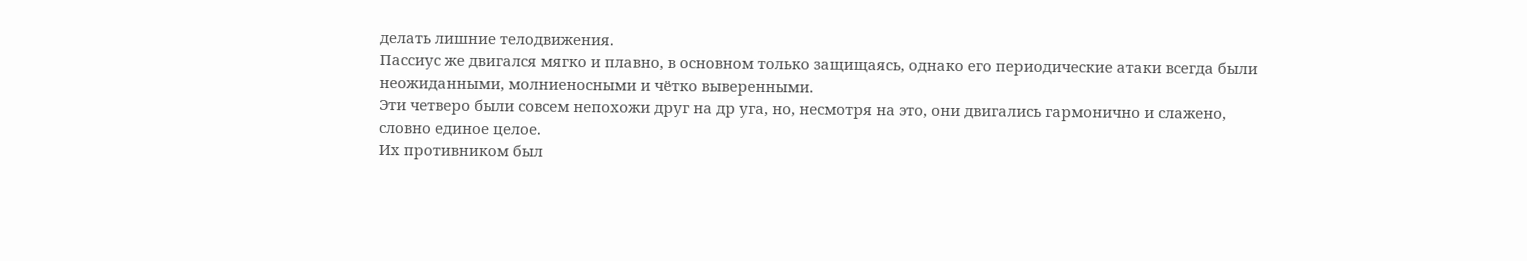делать лишние телодвижения.
Пассиус же двигался мягко и плавно, в основном только защищаясь, однако его периодические атаки всегда были неожиданными, молниеносными и чётко выверенными.
Эти четверо были совсем непохожи друг на др уга, но, несмотря на это, они двигались гармонично и слажено, словно единое целое.
Их противником был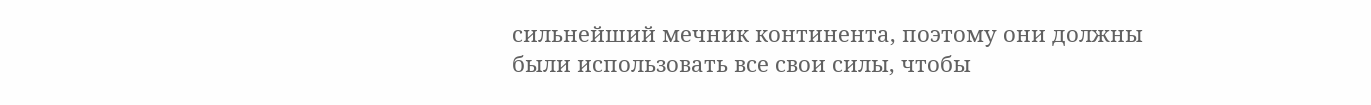сильнейший мечник континента, поэтому они должны были использовать все свои силы, чтобы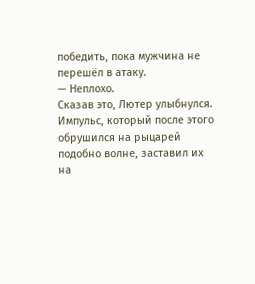победить, пока мужчина не перешёл в атаку.
— Неплохо.
Сказав это, Лютер улыбнулся.
Импульс, который после этого обрушился на рыцарей подобно волне, заставил их на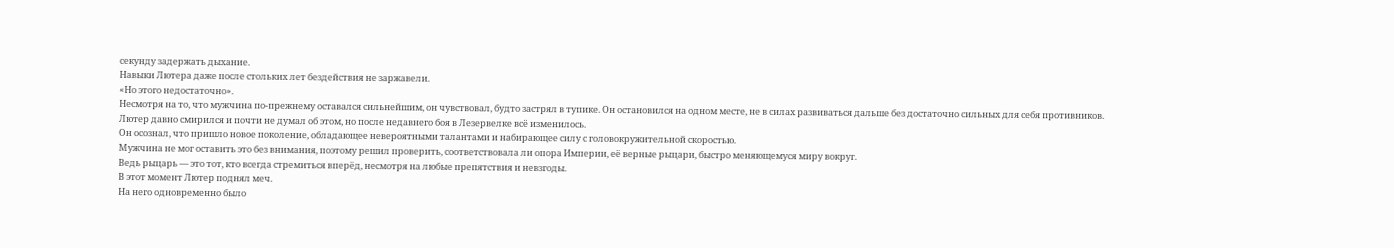секунду задержать дыхание.
Навыки Лютера даже после стольких лет бездействия не заржавели.
«Но этого недостаточно».
Несмотря на то, что мужчина по-прежнему оставался сильнейшим, он чувствовал, будто застрял в тупике. Он остановился на одном месте, не в силах развиваться дальше без достаточно сильных для себя противников.
Лютер давно смирился и почти не думал об этом, но после недавнего боя в Лезервелке всё изменилось.
Он осознал, что пришло новое поколение, обладающее невероятными талантами и набирающее силу с головокружительной скоростью.
Мужчина не мог оставить это без внимания, поэтому решил проверить, соответствовала ли опора Империи, её верные рыцари, быстро меняющемуся миру вокруг.
Ведь рыцарь — это тот, кто всегда стремиться вперёд, несмотря на любые препятствия и невзгоды.
В этот момент Лютер поднял меч.
На него одновременно было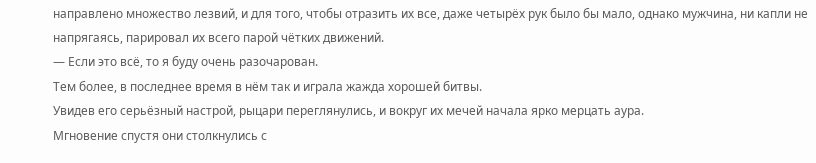направлено множество лезвий, и для того, чтобы отразить их все, даже четырёх рук было бы мало, однако мужчина, ни капли не напрягаясь, парировал их всего парой чётких движений.
— Если это всё, то я буду очень разочарован.
Тем более, в последнее время в нём так и играла жажда хорошей битвы.
Увидев его серьёзный настрой, рыцари переглянулись, и вокруг их мечей начала ярко мерцать аура.
Мгновение спустя они столкнулись с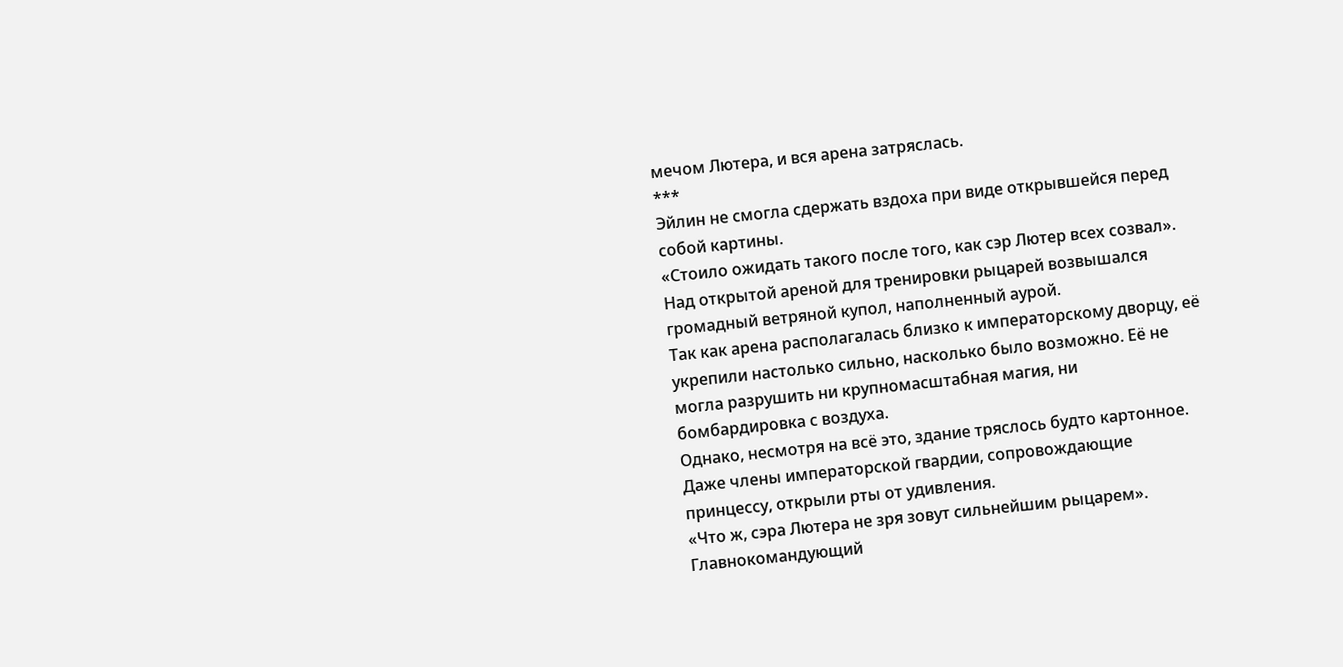мечом Лютера, и вся арена затряслась.
***
Эйлин не смогла сдержать вздоха при виде открывшейся перед собой картины.
«Стоило ожидать такого после того, как сэр Лютер всех созвал».
Над открытой ареной для тренировки рыцарей возвышался громадный ветряной купол, наполненный аурой.
Так как арена располагалась близко к императорскому дворцу, её укрепили настолько сильно, насколько было возможно. Её не могла разрушить ни крупномасштабная магия, ни бомбардировка с воздуха.
Однако, несмотря на всё это, здание тряслось будто картонное.
Даже члены императорской гвардии, сопровождающие принцессу, открыли рты от удивления.
«Что ж, сэра Лютера не зря зовут сильнейшим рыцарем».
Главнокомандующий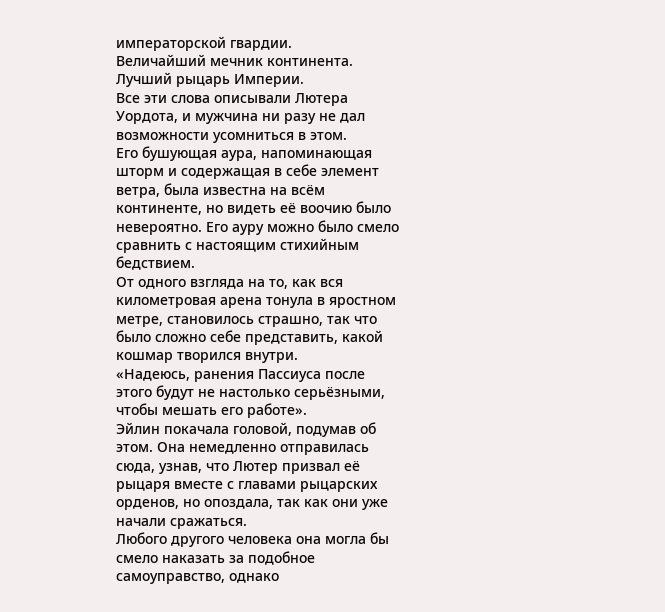императорской гвардии.
Величайший мечник континента.
Лучший рыцарь Империи.
Все эти слова описывали Лютера Уордота, и мужчина ни разу не дал возможности усомниться в этом.
Его бушующая аура, напоминающая шторм и содержащая в себе элемент ветра, была известна на всём континенте, но видеть её воочию было невероятно. Его ауру можно было смело сравнить с настоящим стихийным бедствием.
От одного взгляда на то, как вся километровая арена тонула в яростном метре, становилось страшно, так что было сложно себе представить, какой кошмар творился внутри.
«Надеюсь, ранения Пассиуса после этого будут не настолько серьёзными, чтобы мешать его работе».
Эйлин покачала головой, подумав об этом. Она немедленно отправилась сюда, узнав, что Лютер призвал её рыцаря вместе с главами рыцарских орденов, но опоздала, так как они уже начали сражаться.
Любого другого человека она могла бы смело наказать за подобное самоуправство, однако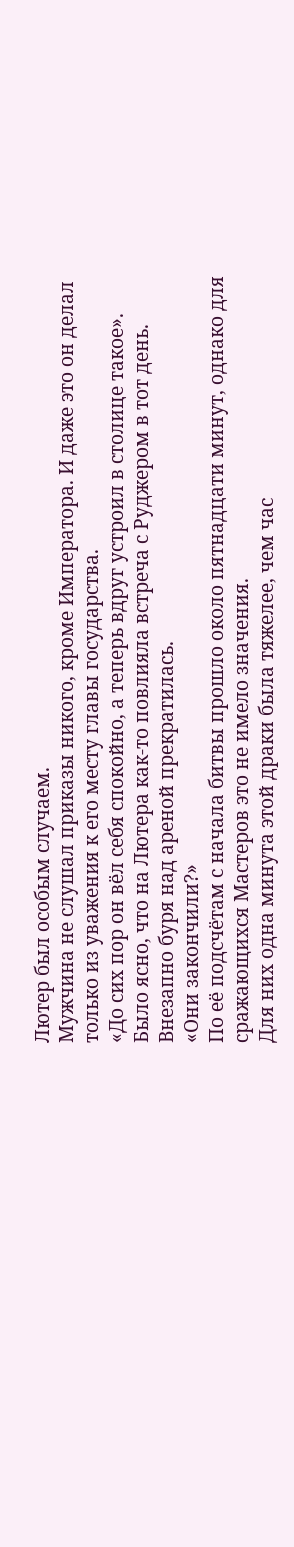Лютер был особым случаем.
Мужчина не слушал приказы никого, кроме Императора. И даже это он делал только из уважения к его месту главы государства.
«До сих пор он вёл себя спокойно, а теперь вдруг устроил в столице такое».
Было ясно, что на Лютера как-то повлияла встреча с Руджером в тот день.
Внезапно буря над ареной прекратилась.
«Они закончили?»
По её подсчётам с начала битвы прошло около пятнадцати минут, однако для сражающихся Мастеров это не имело значения.
Для них одна минута этой драки была тяжелее, чем час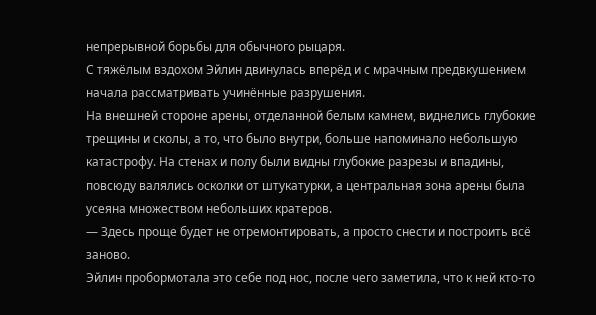непрерывной борьбы для обычного рыцаря.
С тяжёлым вздохом Эйлин двинулась вперёд и с мрачным предвкушением начала рассматривать учинённые разрушения.
На внешней стороне арены, отделанной белым камнем, виднелись глубокие трещины и сколы, а то, что было внутри, больше напоминало небольшую катастрофу. На стенах и полу были видны глубокие разрезы и впадины, повсюду валялись осколки от штукатурки, а центральная зона арены была усеяна множеством небольших кратеров.
— Здесь проще будет не отремонтировать, а просто снести и построить всё заново.
Эйлин пробормотала это себе под нос, после чего заметила, что к ней кто-то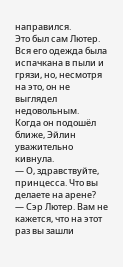направился.
Это был сам Лютер. Вся его одежда была испачкана в пыли и грязи, но, несмотря на это, он не выглядел недовольным.
Когда он подошёл ближе, Эйлин уважительно кивнула.
— О, здравствуйте, принцесса. Что вы делаете на арене?
— Сэр Лютер. Вам не кажется, что на этот раз вы зашли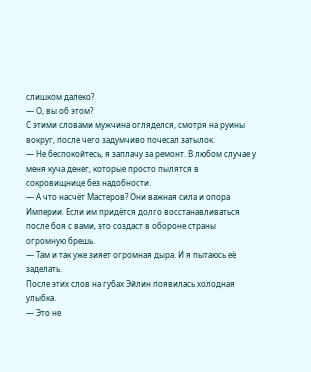слишком далеко?
— О, вы об этом?
С этими словами мужчина огляделся, смотря на руины вокруг, после чего задумчиво почесал затылок.
— Не беспокойтесь, я заплачу за ремонт. В любом случае у меня куча денег, которые просто пылятся в сокровищнице без надобности.
— А что насчёт Мастеров? Они важная сила и опора Империи. Если им придётся долго восстанавливаться после боя с вами, это создаст в обороне страны огромную брешь.
— Там и так уже зияет огромная дыра. И я пытаюсь её заделать.
После этих слов на губах Эйлин появилась холодная улыбка.
— Это не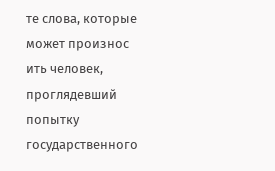те слова, которые может произнос ить человек, проглядевший попытку государственного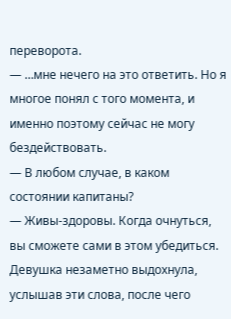переворота.
— …мне нечего на это ответить. Но я многое понял с того момента, и именно поэтому сейчас не могу бездействовать.
— В любом случае, в каком состоянии капитаны?
— Живы-здоровы. Когда очнуться, вы сможете сами в этом убедиться.
Девушка незаметно выдохнула, услышав эти слова, после чего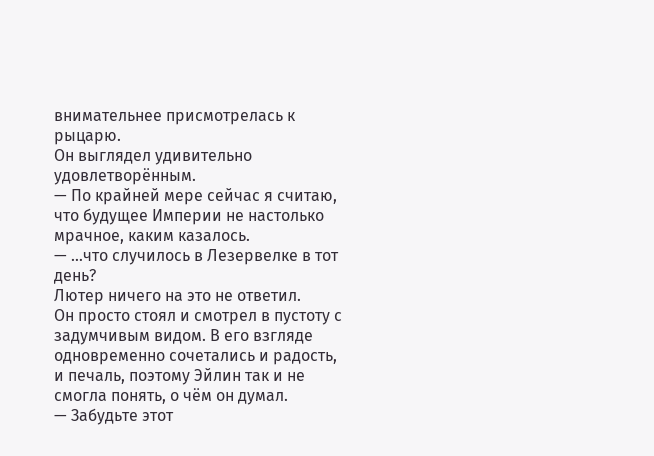внимательнее присмотрелась к рыцарю.
Он выглядел удивительно удовлетворённым.
— По крайней мере сейчас я считаю, что будущее Империи не настолько мрачное, каким казалось.
— …что случилось в Лезервелке в тот день?
Лютер ничего на это не ответил.
Он просто стоял и смотрел в пустоту с задумчивым видом. В его взгляде одновременно сочетались и радость, и печаль, поэтому Эйлин так и не смогла понять, о чём он думал.
— Забудьте этот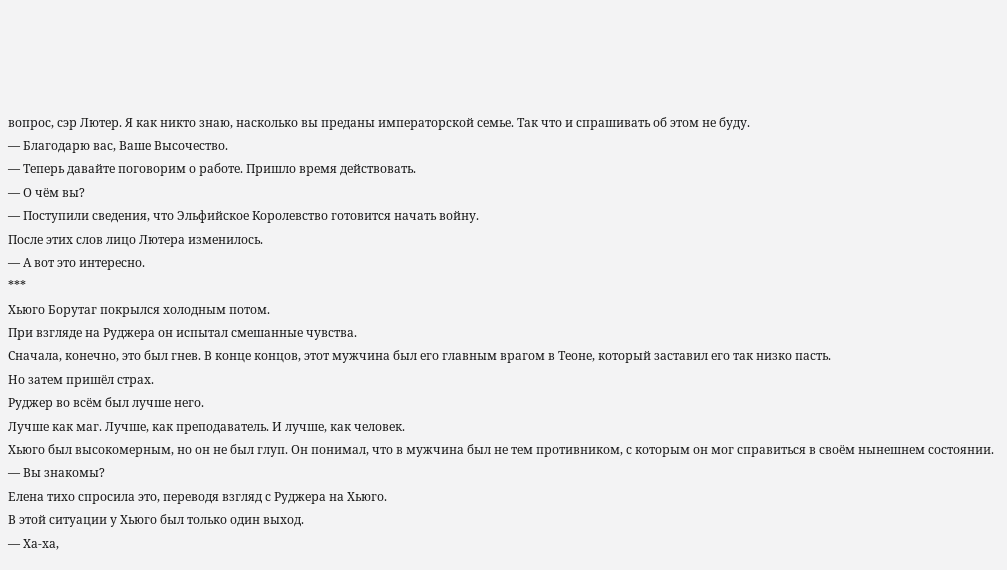вопрос, сэр Лютер. Я как никто знаю, насколько вы преданы императорской семье. Так что и спрашивать об этом не буду.
— Благодарю вас, Ваше Высочество.
— Теперь давайте поговорим о работе. Пришло время действовать.
— О чём вы?
— Поступили сведения, что Эльфийское Королевство готовится начать войну.
После этих слов лицо Лютера изменилось.
— А вот это интересно.
***
Хьюго Борутаг покрылся холодным потом.
При взгляде на Руджера он испытал смешанные чувства.
Сначала, конечно, это был гнев. В конце концов, этот мужчина был его главным врагом в Теоне, который заставил его так низко пасть.
Но затем пришёл страх.
Руджер во всём был лучше него.
Лучше как маг. Лучше, как преподаватель. И лучше, как человек.
Хьюго был высокомерным, но он не был глуп. Он понимал, что в мужчина был не тем противником, с которым он мог справиться в своём нынешнем состоянии.
— Вы знакомы?
Елена тихо спросила это, переводя взгляд с Руджера на Хьюго.
В этой ситуации у Хьюго был только один выход.
— Ха-ха,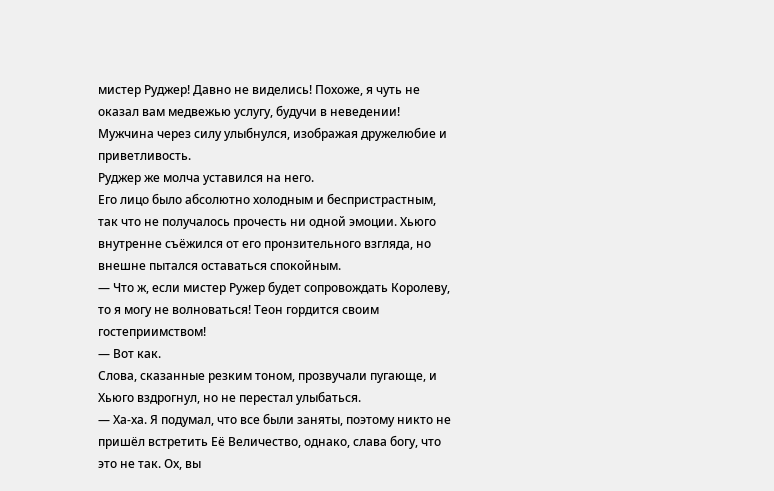мистер Руджер! Давно не виделись! Похоже, я чуть не оказал вам медвежью услугу, будучи в неведении!
Мужчина через силу улыбнулся, изображая дружелюбие и приветливость.
Руджер же молча уставился на него.
Его лицо было абсолютно холодным и беспристрастным, так что не получалось прочесть ни одной эмоции. Хьюго внутренне съёжился от его пронзительного взгляда, но внешне пытался оставаться спокойным.
— Что ж, если мистер Ружер будет сопровождать Королеву, то я могу не волноваться! Теон гордится своим гостеприимством!
— Вот как.
Слова, сказанные резким тоном, прозвучали пугающе, и Хьюго вздрогнул, но не перестал улыбаться.
— Ха-ха. Я подумал, что все были заняты, поэтому никто не пришёл встретить Её Величество, однако, слава богу, что это не так. Ох, вы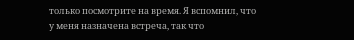только посмотрите на время. Я вспомнил, что у меня назначена встреча, так что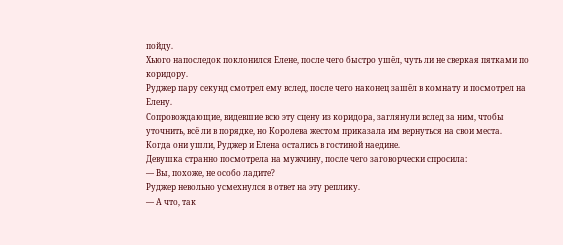пойду.
Хьюго напоследок поклонился Елене, после чего быстро ушёл, чуть ли не сверкая пятками по коридору.
Руджер пару секунд смотрел ему вслед, после чего наконец зашёл в комнату и посмотрел на Елену.
Сопровождающие, видевшие всю эту сцену из коридора, заглянули вслед за ним, чтобы уточнить, всё ли в порядке, но Королева жестом приказала им вернуться на свои места.
Когда они ушли, Руджер и Елена остались в гостиной наедине.
Девушка странно посмотрела на мужчину, после чего заговорчески спросила:
— Вы, похоже, не особо ладите?
Руджер невольно усмехнулся в ответ на эту реплику.
— А что, так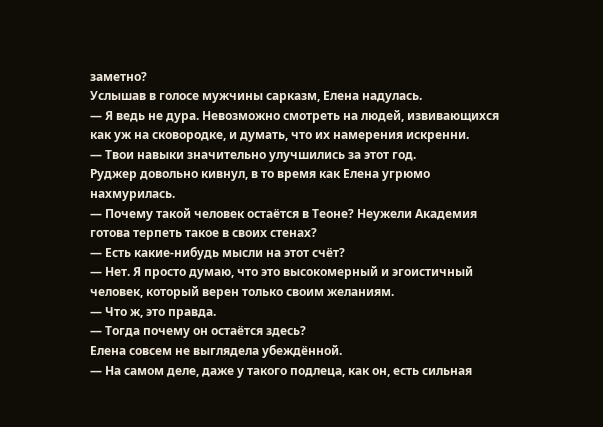заметно?
Услышав в голосе мужчины сарказм, Елена надулась.
— Я ведь не дура. Невозможно смотреть на людей, извивающихся как уж на сковородке, и думать, что их намерения искренни.
— Твои навыки значительно улучшились за этот год.
Руджер довольно кивнул, в то время как Елена угрюмо нахмурилась.
— Почему такой человек остаётся в Теоне? Неужели Академия готова терпеть такое в своих стенах?
— Есть какие-нибудь мысли на этот счёт?
— Нет. Я просто думаю, что это высокомерный и эгоистичный человек, который верен только своим желаниям.
— Что ж, это правда.
— Тогда почему он остаётся здесь?
Елена совсем не выглядела убеждённой.
— На самом деле, даже у такого подлеца, как он, есть сильная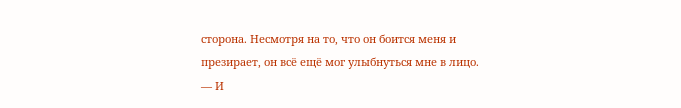сторона. Несмотря на то, что он боится меня и презирает, он всё ещё мог улыбнуться мне в лицо.
— И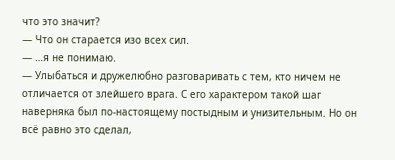что это значит?
— Что он старается изо всех сил.
— …я не понимаю.
— Улыбаться и дружелюбно разговаривать с тем, кто ничем не отличается от злейшего врага. С его характером такой шаг наверняка был по-настоящему постыдным и унизительным. Но он всё равно это сделал,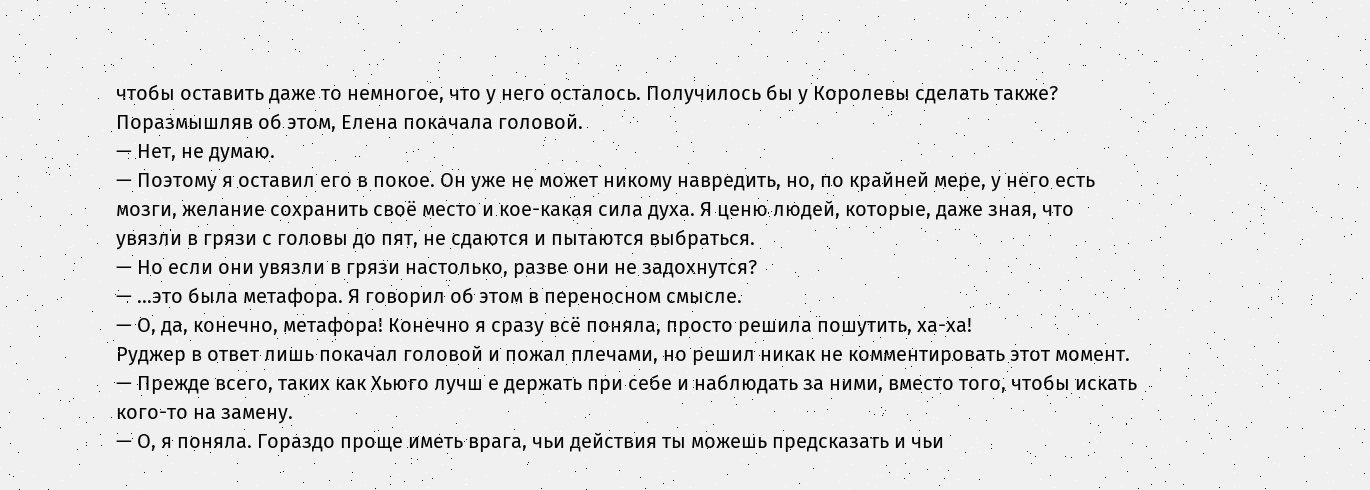чтобы оставить даже то немногое, что у него осталось. Получилось бы у Королевы сделать также?
Поразмышляв об этом, Елена покачала головой.
— Нет, не думаю.
— Поэтому я оставил его в покое. Он уже не может никому навредить, но, по крайней мере, у него есть мозги, желание сохранить своё место и кое-какая сила духа. Я ценю людей, которые, даже зная, что увязли в грязи с головы до пят, не сдаются и пытаются выбраться.
— Но если они увязли в грязи настолько, разве они не задохнутся?
— …это была метафора. Я говорил об этом в переносном смысле.
— О, да, конечно, метафора! Конечно я сразу всё поняла, просто решила пошутить, ха-ха!
Руджер в ответ лишь покачал головой и пожал плечами, но решил никак не комментировать этот момент.
— Прежде всего, таких как Хьюго лучш е держать при себе и наблюдать за ними, вместо того, чтобы искать кого-то на замену.
— О, я поняла. Гораздо проще иметь врага, чьи действия ты можешь предсказать и чьи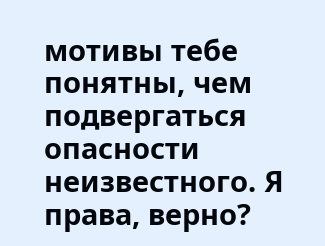мотивы тебе понятны, чем подвергаться опасности неизвестного. Я права, верно?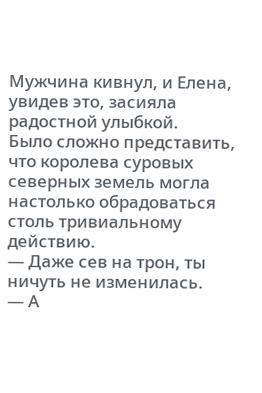Мужчина кивнул, и Елена, увидев это, засияла радостной улыбкой.
Было сложно представить, что королева суровых северных земель могла настолько обрадоваться столь тривиальному действию.
— Даже сев на трон, ты ничуть не изменилась.
— А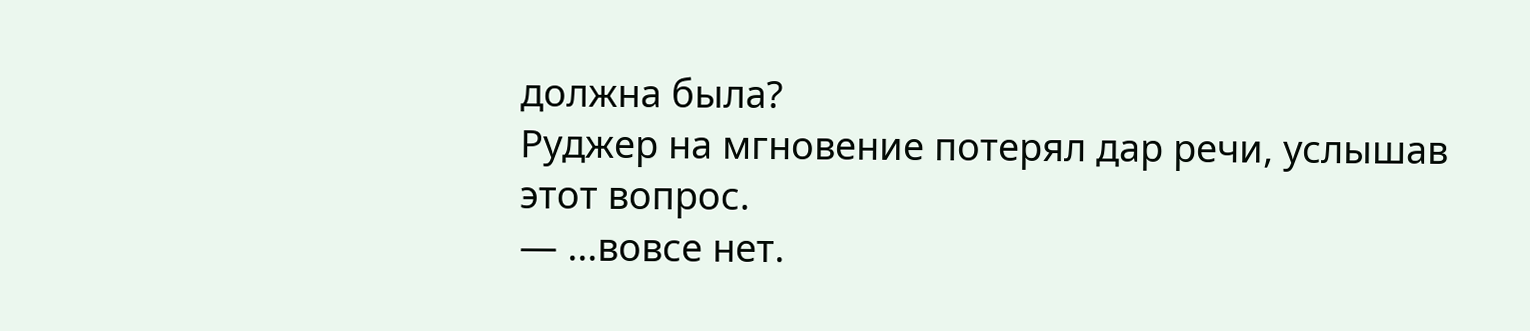должна была?
Руджер на мгновение потерял дар речи, услышав этот вопрос.
— …вовсе нет.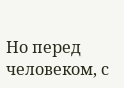Но перед человеком, с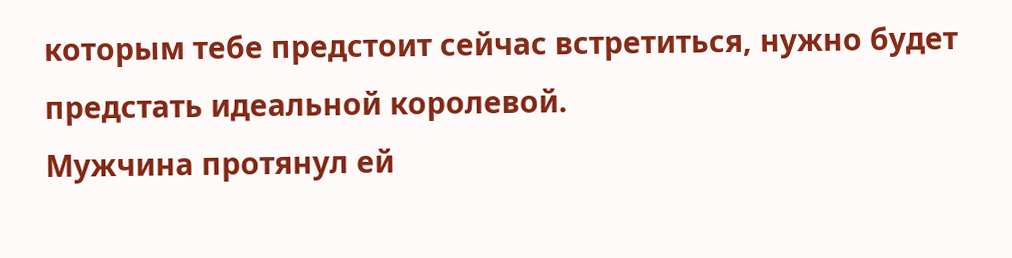которым тебе предстоит сейчас встретиться, нужно будет предстать идеальной королевой.
Мужчина протянул ей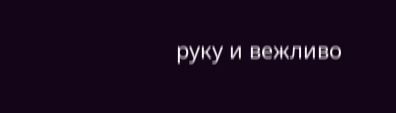руку и вежливо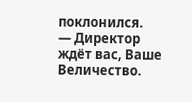поклонился.
— Директор ждёт вас, Ваше Величество.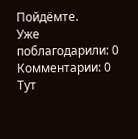Пойдёмте.
Уже поблагодарили: 0
Комментарии: 0
Тут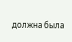должна была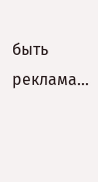быть реклама...